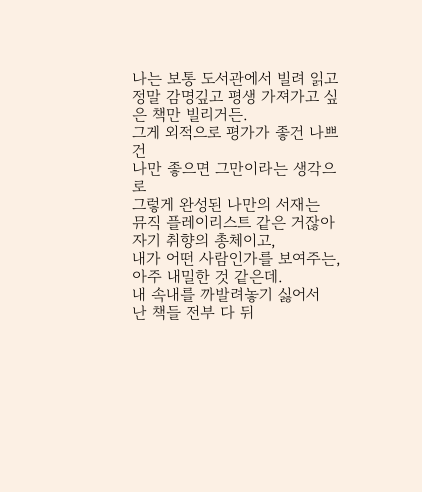나는 보통 도서관에서 빌려 읽고
정말 감명깊고 평생 가져가고 싶은 책만 빌리거든.
그게 외적으로 평가가 좋건 나쁘건
나만 좋으면 그만이라는 생각으로
그렇게 완성된 나만의 서재는
뮤직 플레이리스트 같은 거잖아
자기 취향의 총체이고,
내가 어떤 사람인가를 보여주는,
아주 내밀한 것 같은데.
내 속내를 까발려놓기 싫어서
난 책들 전부 다 뒤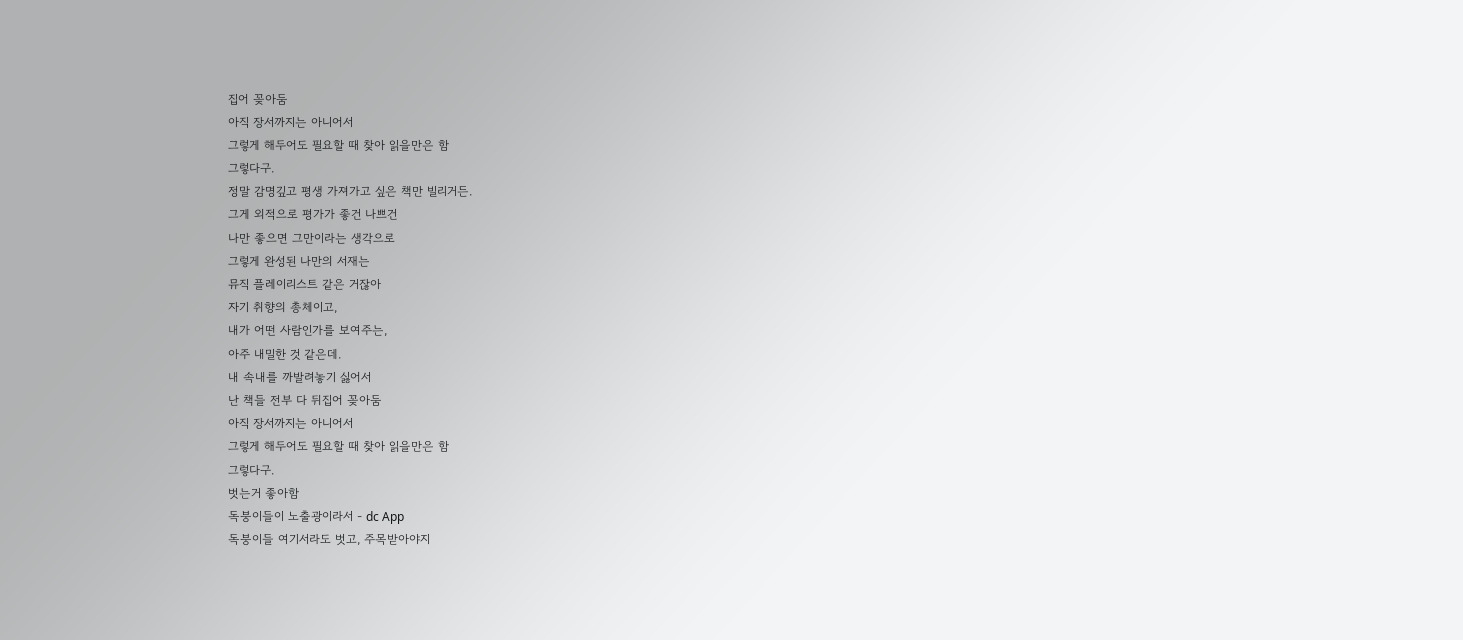집어 꽂아둠
아직 장서까지는 아니어서
그렇게 해두어도 필요할 때 찾아 읽을만은 함
그렇다구.
정말 감명깊고 평생 가져가고 싶은 책만 빌리거든.
그게 외적으로 평가가 좋건 나쁘건
나만 좋으면 그만이라는 생각으로
그렇게 완성된 나만의 서재는
뮤직 플레이리스트 같은 거잖아
자기 취향의 총체이고,
내가 어떤 사람인가를 보여주는,
아주 내밀한 것 같은데.
내 속내를 까발려놓기 싫어서
난 책들 전부 다 뒤집어 꽂아둠
아직 장서까지는 아니어서
그렇게 해두어도 필요할 때 찾아 읽을만은 함
그렇다구.
벗는거 좋아함
독붕이들이 노출광이라서 - dc App
독붕이들 여기서라도 벗고, 주목받아야지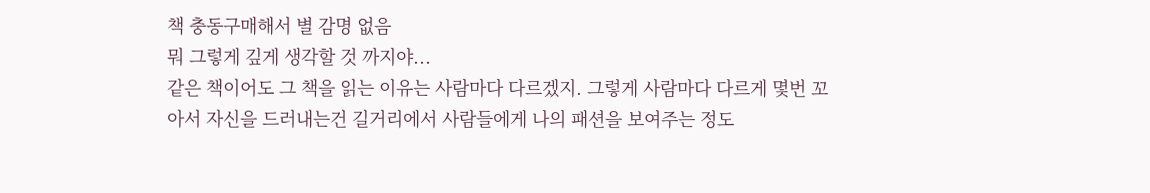책 충동구매해서 별 감명 없음
뭐 그렇게 깊게 생각할 것 까지야...
같은 책이어도 그 책을 읽는 이유는 사람마다 다르겠지. 그렇게 사람마다 다르게 몇번 꼬아서 자신을 드러내는건 길거리에서 사람들에게 나의 패션을 보여주는 정도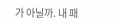가 아닐까. 내 패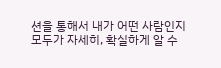션을 통해서 내가 어떤 사람인지 모두가 자세히, 확실하게 알 수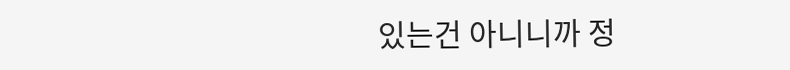있는건 아니니까 정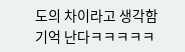도의 차이라고 생각함
기억 난다ㅋㅋㅋㅋㅋ